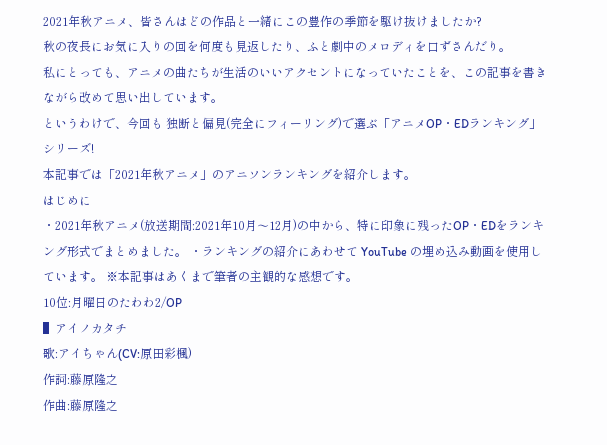2021年秋アニメ、皆さんはどの作品と一緒にこの豊作の季節を駆け抜けましたか?
秋の夜長にお気に入りの回を何度も見返したり、ふと劇中のメロディを口ずさんだり。
私にとっても、アニメの曲たちが生活のいいアクセントになっていたことを、この記事を書きながら改めて思い出しています。
というわけで、今回も 独断と偏見(完全にフィーリング)で選ぶ「アニメOP・EDランキング」シリーズ!
本記事では「2021年秋アニメ」のアニソンランキングを紹介します。
はじめに
・2021年秋アニメ(放送期間:2021年10月〜12月)の中から、特に印象に残ったOP・EDをランキング形式でまとめました。 ・ランキングの紹介にあわせて YouTube の埋め込み動画を使用しています。 ※本記事はあくまで筆者の主観的な感想です。
10位:月曜日のたわわ2/OP
▌アイノカタチ
歌:アイちゃん(CV:原田彩楓)
作詞:藤原隆之
作曲:藤原隆之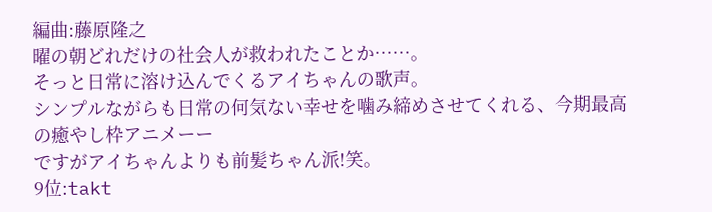編曲:藤原隆之
曜の朝どれだけの社会人が救われたことか……。
そっと日常に溶け込んでくるアイちゃんの歌声。
シンプルながらも日常の何気ない幸せを噛み締めさせてくれる、今期最高の癒やし枠アニメーー
ですがアイちゃんよりも前髪ちゃん派!笑。
9位:takt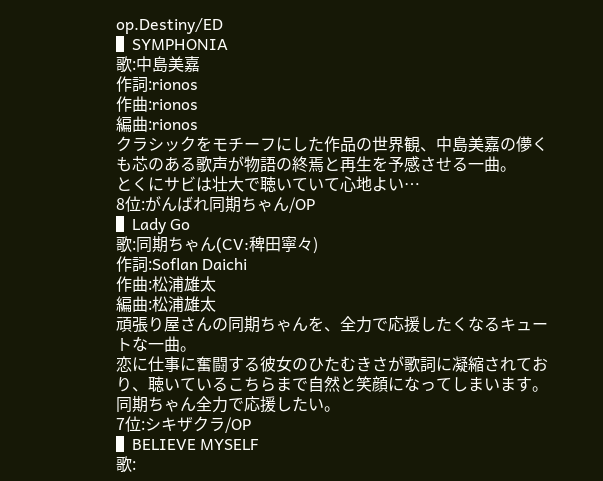op.Destiny/ED
▌SYMPHONIA
歌:中島美嘉
作詞:rionos
作曲:rionos
編曲:rionos
クラシックをモチーフにした作品の世界観、中島美嘉の儚くも芯のある歌声が物語の終焉と再生を予感させる一曲。
とくにサビは壮大で聴いていて心地よい…
8位:がんばれ同期ちゃん/OP
▌Lady Go
歌:同期ちゃん(CV:稗田寧々)
作詞:Soflan Daichi
作曲:松浦雄太
編曲:松浦雄太
頑張り屋さんの同期ちゃんを、全力で応援したくなるキュートな一曲。
恋に仕事に奮闘する彼女のひたむきさが歌詞に凝縮されており、聴いているこちらまで自然と笑顔になってしまいます。
同期ちゃん全力で応援したい。
7位:シキザクラ/OP
▌BELIEVE MYSELF
歌: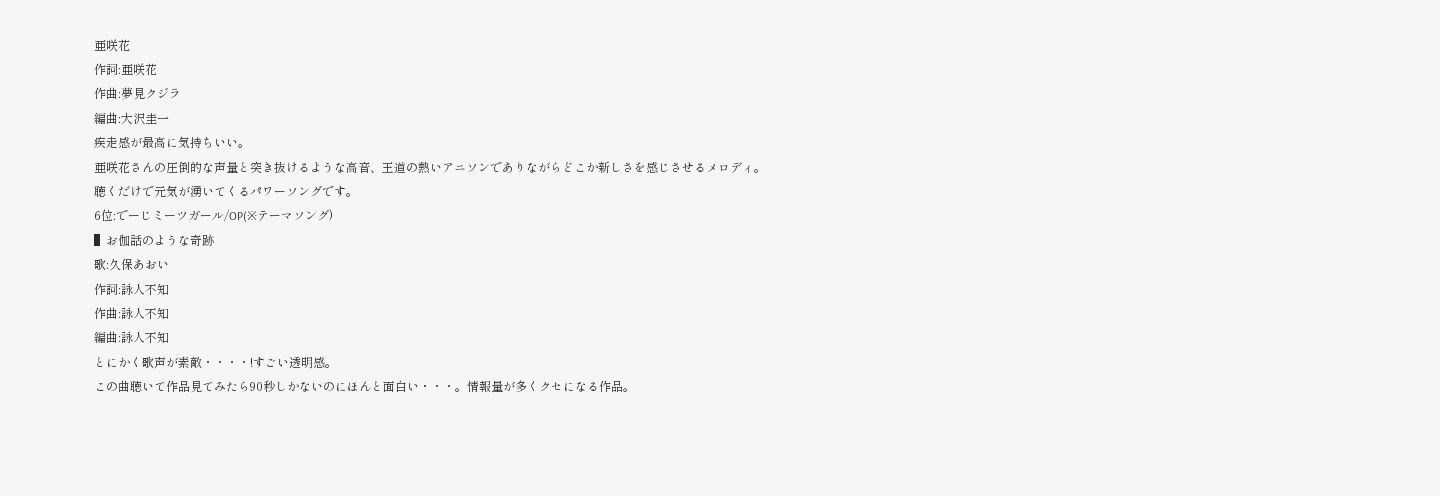亜咲花
作詞:亜咲花
作曲:夢見クジラ
編曲:大沢圭一
疾走感が最高に気持ちいい。
亜咲花さんの圧倒的な声量と突き抜けるような高音、王道の熱いアニソンでありながらどこか新しさを感じさせるメロディ。
聴くだけで元気が湧いてくるパワーソングです。
6位:でーじミーツガール/OP(※テーマソング)
▌お伽話のような奇跡
歌:久保あおい
作詞:詠人不知
作曲:詠人不知
編曲:詠人不知
とにかく歌声が素敵・・・・!すごい透明感。
この曲聴いて作品見てみたら90秒しかないのにほんと面白い・・・。情報量が多くクセになる作品。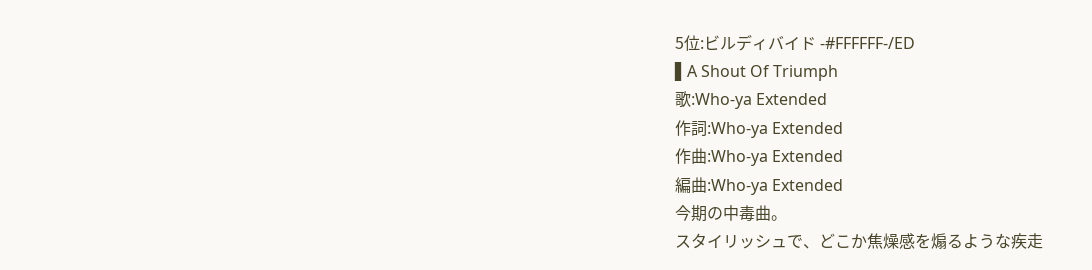5位:ビルディバイド -#FFFFFF-/ED
▌A Shout Of Triumph
歌:Who-ya Extended
作詞:Who-ya Extended
作曲:Who-ya Extended
編曲:Who-ya Extended
今期の中毒曲。
スタイリッシュで、どこか焦燥感を煽るような疾走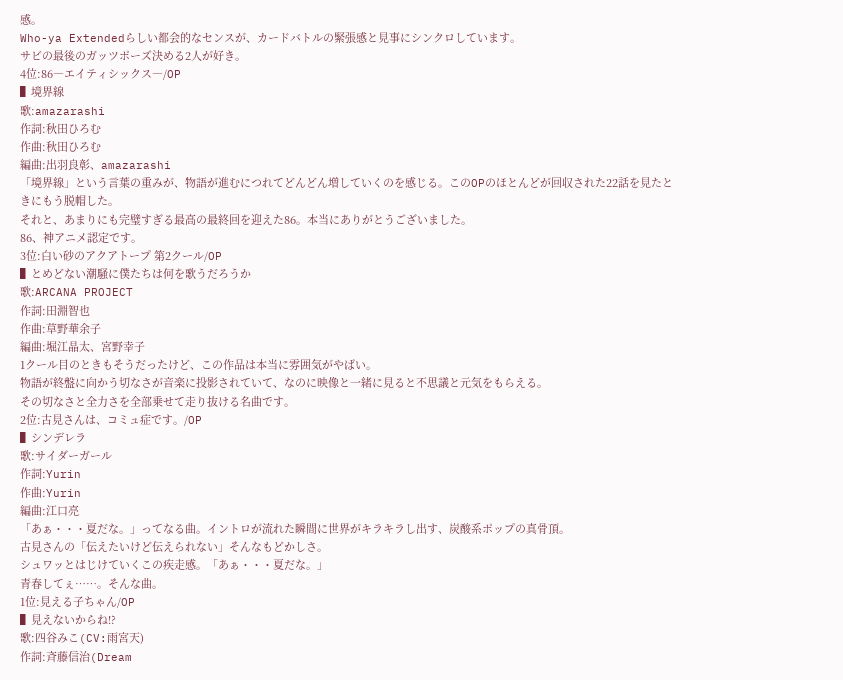感。
Who-ya Extendedらしい都会的なセンスが、カードバトルの緊張感と見事にシンクロしています。
サビの最後のガッツポーズ決める2人が好き。
4位:86―エイティシックス―/OP
▌境界線
歌:amazarashi
作詞:秋田ひろむ
作曲:秋田ひろむ
編曲:出羽良彰、amazarashi
「境界線」という言葉の重みが、物語が進むにつれてどんどん増していくのを感じる。このOPのほとんどが回収された22話を見たときにもう脱帽した。
それと、あまりにも完璧すぎる最高の最終回を迎えた86。本当にありがとうございました。
86、神アニメ認定です。
3位:白い砂のアクアトープ 第2クール/OP
▌とめどない潮騒に僕たちは何を歌うだろうか
歌:ARCANA PROJECT
作詞:田淵智也
作曲:草野華余子
編曲:堀江晶太、宮野幸子
1クール目のときもそうだったけど、この作品は本当に雰囲気がやばい。
物語が終盤に向かう切なさが音楽に投影されていて、なのに映像と一緒に見ると不思議と元気をもらえる。
その切なさと全力さを全部乗せて走り抜ける名曲です。
2位:古見さんは、コミュ症です。/OP
▌シンデレラ
歌:サイダーガール
作詞:Yurin
作曲:Yurin
編曲:江口亮
「あぁ・・・夏だな。」ってなる曲。イントロが流れた瞬間に世界がキラキラし出す、炭酸系ポップの真骨頂。
古見さんの「伝えたいけど伝えられない」そんなもどかしさ。
シュワッとはじけていくこの疾走感。「あぁ・・・夏だな。」
青春してぇ……。そんな曲。
1位:見える子ちゃん/OP
▌見えないからね!?
歌:四谷みこ(CV:雨宮天)
作詞:斉藤信治(Dream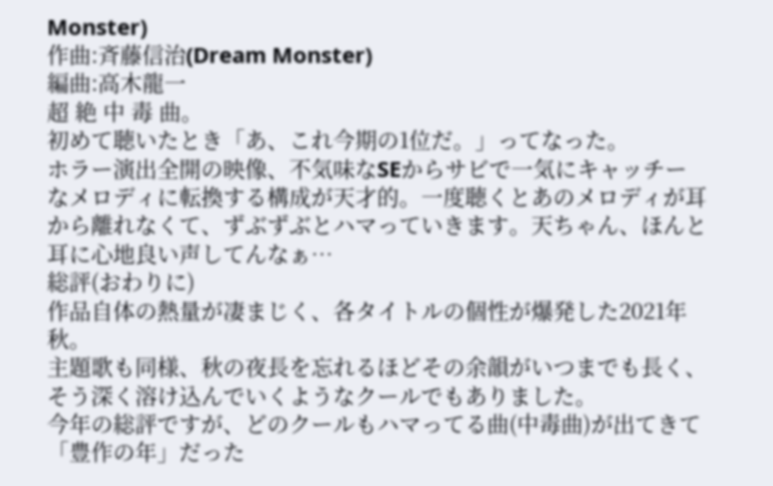Monster)
作曲:斉藤信治(Dream Monster)
編曲:高木龍一
超 絶 中 毒 曲。
初めて聴いたとき「あ、これ今期の1位だ。」ってなった。
ホラー演出全開の映像、不気味なSEからサビで一気にキャッチーなメロディに転換する構成が天才的。一度聴くとあのメロディが耳から離れなくて、ずぶずぶとハマっていきます。天ちゃん、ほんと耳に心地良い声してんなぁ…
総評(おわりに)
作品自体の熱量が凄まじく、各タイトルの個性が爆発した2021年秋。
主題歌も同様、秋の夜長を忘れるほどその余韻がいつまでも長く、
そう深く溶け込んでいくようなクールでもありました。
今年の総評ですが、どのクールもハマってる曲(中毒曲)が出てきて「豊作の年」だった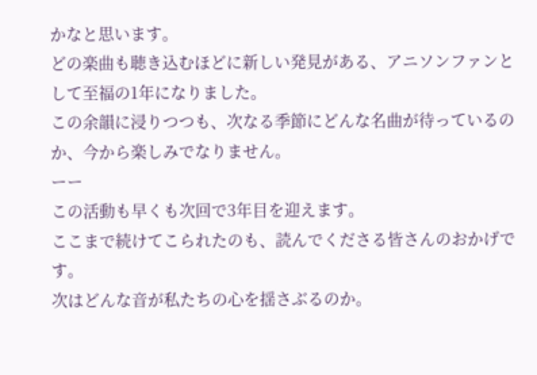かなと思います。
どの楽曲も聴き込むほどに新しい発見がある、アニソンファンとして至福の1年になりました。
この余韻に浸りつつも、次なる季節にどんな名曲が待っているのか、今から楽しみでなりません。
ーー
この活動も早くも次回で3年目を迎えます。
ここまで続けてこられたのも、読んでくださる皆さんのおかげです。
次はどんな音が私たちの心を揺さぶるのか。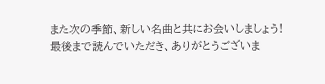また次の季節、新しい名曲と共にお会いしましょう!
最後まで読んでいただき、ありがとうございま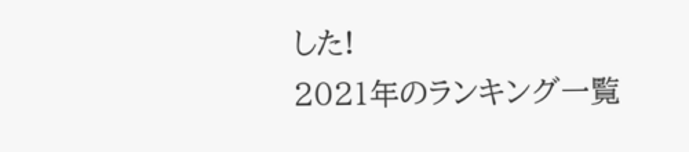した!
2021年のランキング一覧